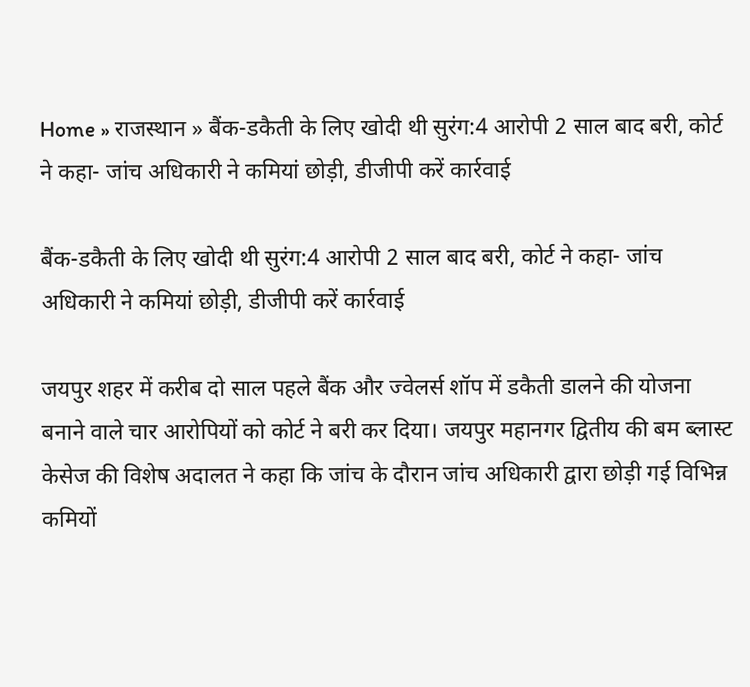Home » राजस्थान » बैंक-डकैती के लिए खोदी थी सुरंग:4 आरोपी 2 साल बाद बरी, कोर्ट ने कहा- जांच अधिकारी ने कमियां छोड़ी, डीजीपी करें कार्रवाई

बैंक-डकैती के लिए खोदी थी सुरंग:4 आरोपी 2 साल बाद बरी, कोर्ट ने कहा- जांच अधिकारी ने कमियां छोड़ी, डीजीपी करें कार्रवाई

जयपुर शहर में करीब दो साल पहले बैंक और ज्वेलर्स शॉप में डकैती डालने की योजना बनाने वाले चार आरोपियों को कोर्ट ने बरी कर दिया। जयपुर महानगर द्वितीय की बम ब्लास्ट केसेज की विशेष अदालत ने कहा कि जांच के दौरान जांच अधिकारी द्वारा छोड़ी गई विभिन्न कमियों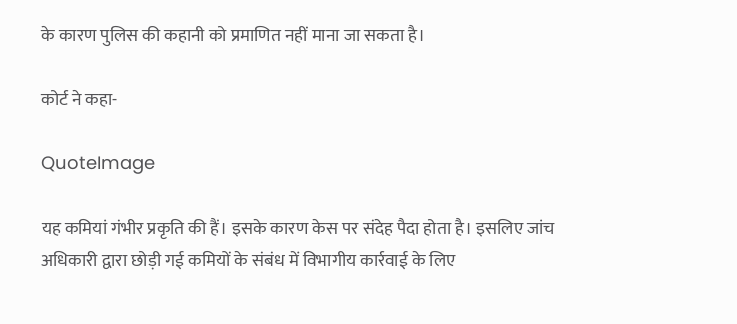के कारण पुलिस की कहानी को प्रमाणित नहीं माना जा सकता है।

कोर्ट ने कहा-

QuoteImage

यह कमियां गंभीर प्रकृति की हैं। इसके कारण केस पर संदेह पैदा होता है। इसलिए जांच अधिकारी द्वारा छोड़ी गई कमियों के संबंध में विभागीय कार्रवाई के लिए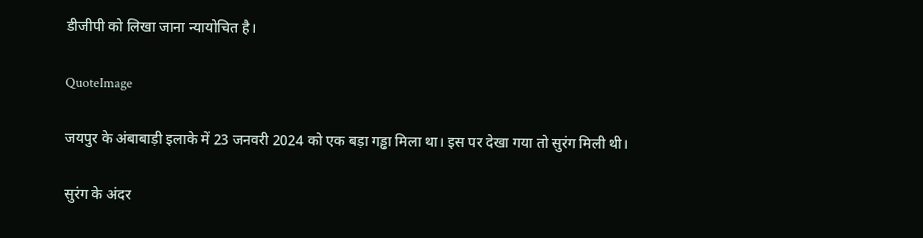डीजीपी को लिखा जाना न्यायोचित है।

QuoteImage

जयपुर के अंबाबाड़ी इलाके में 23 जनवरी 2024 को एक बड़ा गड्ढा मिला था। इस पर देखा गया तो सुरंग मिली थी।

सुरंग के अंदर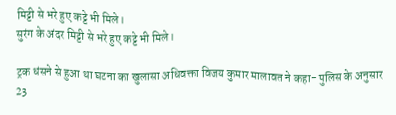मिट्टी से भरे हुए कट्टे भी मिले।
सुरंग के अंदर मिट्टी से भरे हुए कट्टे भी मिले।

ट्रक धंसने से हुआ था घटना का खुलासा अधिवक्ता विजय कुमार मालावत ने कहा- पुलिस के अनुसार 23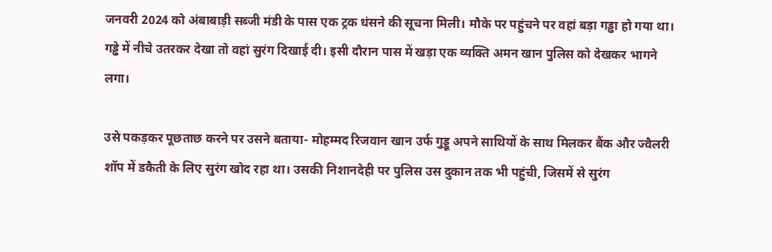जनवरी 2024 को अंबाबाड़ी सब्जी मंडी के पास एक ट्रक धंसने की सूचना मिली। मौके पर पहुंचने पर वहां बड़ा गड्ढा हो गया था। गड्ढे में नीचे उतरकर देखा तो वहां सुरंग दिखाई दी। इसी दौरान पास में खड़ा एक व्यक्ति अमन खान पुलिस को देखकर भागने लगा।

उसे पकड़कर पूछताछ करने पर उसने बताया- मोहम्मद रिजवान खान उर्फ गुड्डू अपने साथियों के साथ मिलकर बैंक और ज्वैलरी शॉप में डकैती के लिए सुरंग खोद रहा था। उसकी निशानदेही पर पुलिस उस दुकान तक भी पहुंची, जिसमें से सुरंग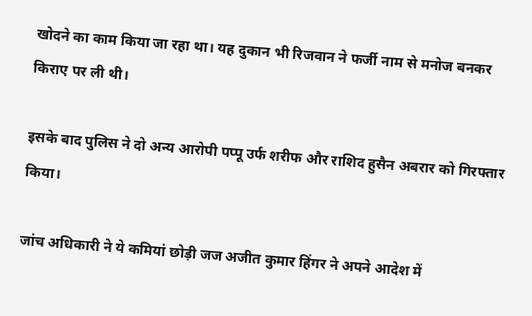खोदने का काम किया जा रहा था। यह दुकान भी रिजवान ने फर्जी नाम से मनोज बनकर किराए पर ली थी।

इसके बाद पुलिस ने दो अन्य आरोपी पप्पू उर्फ शरीफ और राशिद हुसैन अबरार को गिरफ्तार किया।

जांच अधिकारी ने ये कमियां छोड़ी जज अजीत कुमार हिंगर ने अपने आदेश में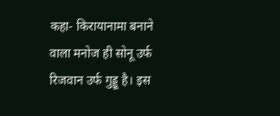कहा- किरायानामा बनाने वाला मनोज ही सोनू उर्फ रिजवान उर्फ गुड्डू है। इस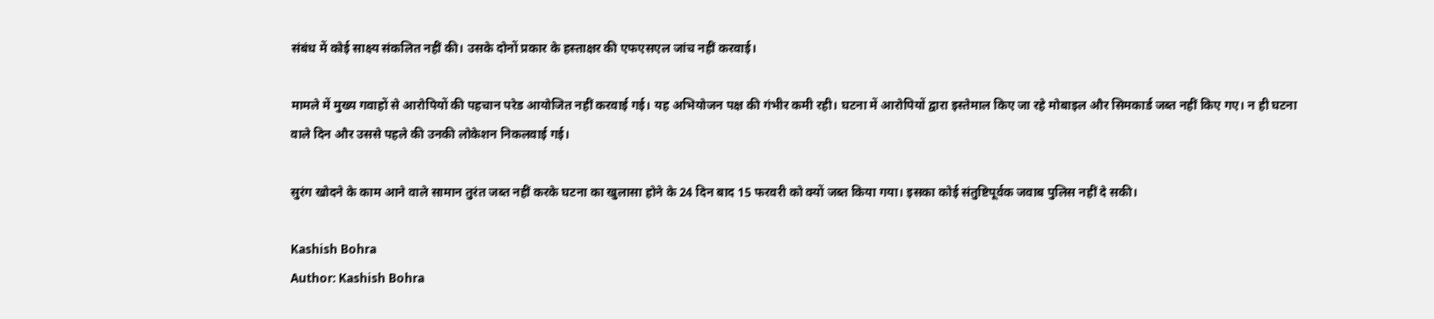संबंध में कोई साक्ष्य संकलित नहीं की। उसके दोनों प्रकार के हस्ताक्षर की एफएसएल जांच नहीं करवाई।

मामले में मुख्य गवाहों से आरोपियों की पहचान परेड आयोजित नहीं करवाई गई। यह अभियोजन पक्ष की गंभीर कमी रही। घटना में आरोपियों द्वारा इस्तेमाल किए जा रहे मोबाइल और सिमकार्ड जब्त नहीं किए गए। न ही घटना वाले दिन और उससे पहले की उनकी लोकेशन निकलवाई गई।

सुरंग खोदने के काम आने वाले सामान तुरंत जब्त नहीं करके घटना का खुलासा होने के 24 दिन बाद 15 फरवरी को क्यों जब्त किया गया। इसका कोई संतुष्टिपूर्वक जवाब पुलिस नहीं दे सकी।

Kashish Bohra
Author: Kashish Bohra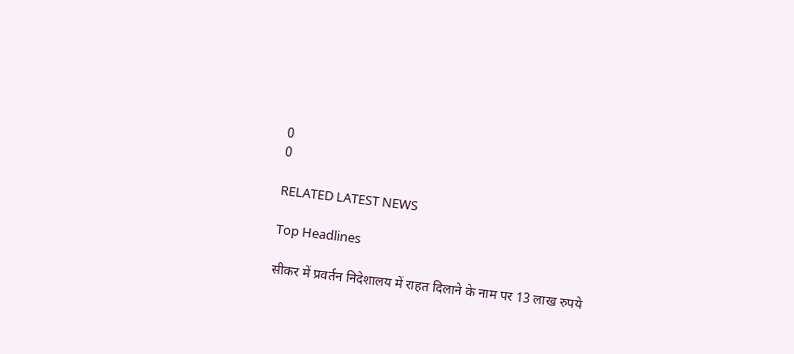0
0

RELATED LATEST NEWS

Top Headlines

सीकर में प्रवर्तन निदेशालय में राहत दिलाने के नाम पर 13 लाख रुपये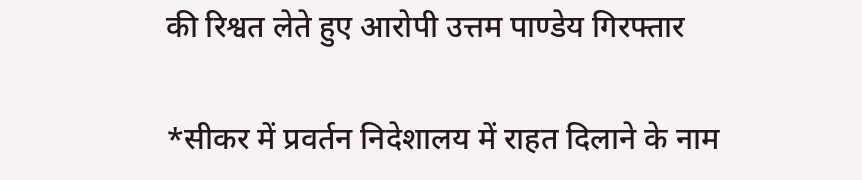की रिश्वत लेते हुए आरोपी उत्तम पाण्डेय गिरफ्तार

*सीकर में प्रवर्तन निदेशालय में राहत दिलाने के नाम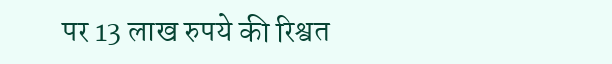पर 13 लाख रुपये की रिश्वत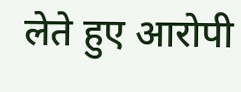लेते हुए आरोपी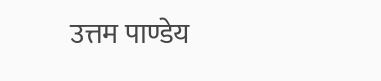उत्तम पाण्डेय